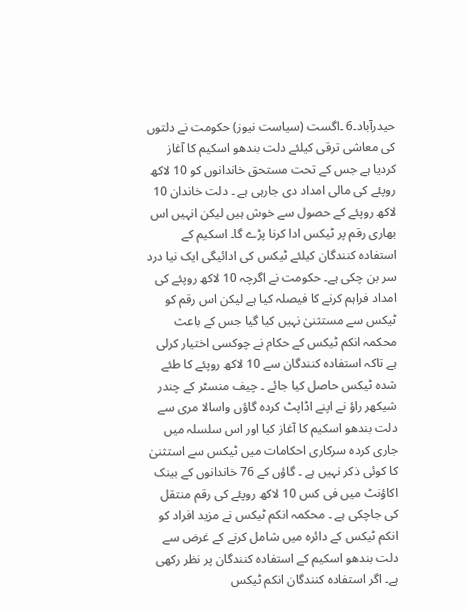حیدرآباد۔6 ۔اگست (سیاست نیوز) حکومت نے دلتوں کی معاشی ترقی کیلئے دلت بندھو اسکیم کا آغاز کردیا ہے جس کے تحت مستحق خاندانوں کو 10 لاکھ روپئے کی مالی امداد دی جارہی ہے ۔ دلت خاندان 10 لاکھ روپئے کے حصول سے خوش ہیں لیکن انہیں اس بھاری رقم پر ٹیکس ادا کرنا پڑے گا۔ اسکیم کے استفادہ کنندگان کیلئے ٹیکس کی ادائیگی ایک نیا درد سر بن چکی ہے۔ حکومت نے اگرچہ 10 لاکھ روپئے کی امداد فراہم کرنے کا فیصلہ کیا ہے لیکن اس رقم کو ٹیکس سے مستثنیٰ نہیں کیا گیا جس کے باعث محکمہ انکم ٹیکس کے حکام نے چوکسی اختیار کرلی ہے تاکہ استفادہ کنندگان سے 10 لاکھ روپئے کا طئے شدہ ٹیکس حاصل کیا جائے ۔ چیف منسٹر کے چندر شیکھر راؤ نے اپنے اڈاپٹ کردہ گاؤں واسالا مری سے دلت بندھو اسکیم کا آغاز کیا اور اس سلسلہ میں جاری کردہ سرکاری احکامات میں ٹیکس سے استثنیٰ کا کوئی ذکر نہیں ہے ۔ گاؤں کے 76 خاندانوں کے بینک اکاؤنٹ میں فی کس 10 لاکھ روپئے کی رقم منتقل کی جاچکی ہے ۔ محکمہ انکم ٹیکس نے مزید افراد کو انکم ٹیکس کے دائرہ میں شامل کرنے کے غرض سے دلت بندھو اسکیم کے استفادہ کنندگان پر نظر رکھی ہے۔ اگر استفادہ کنندگان انکم ٹیکس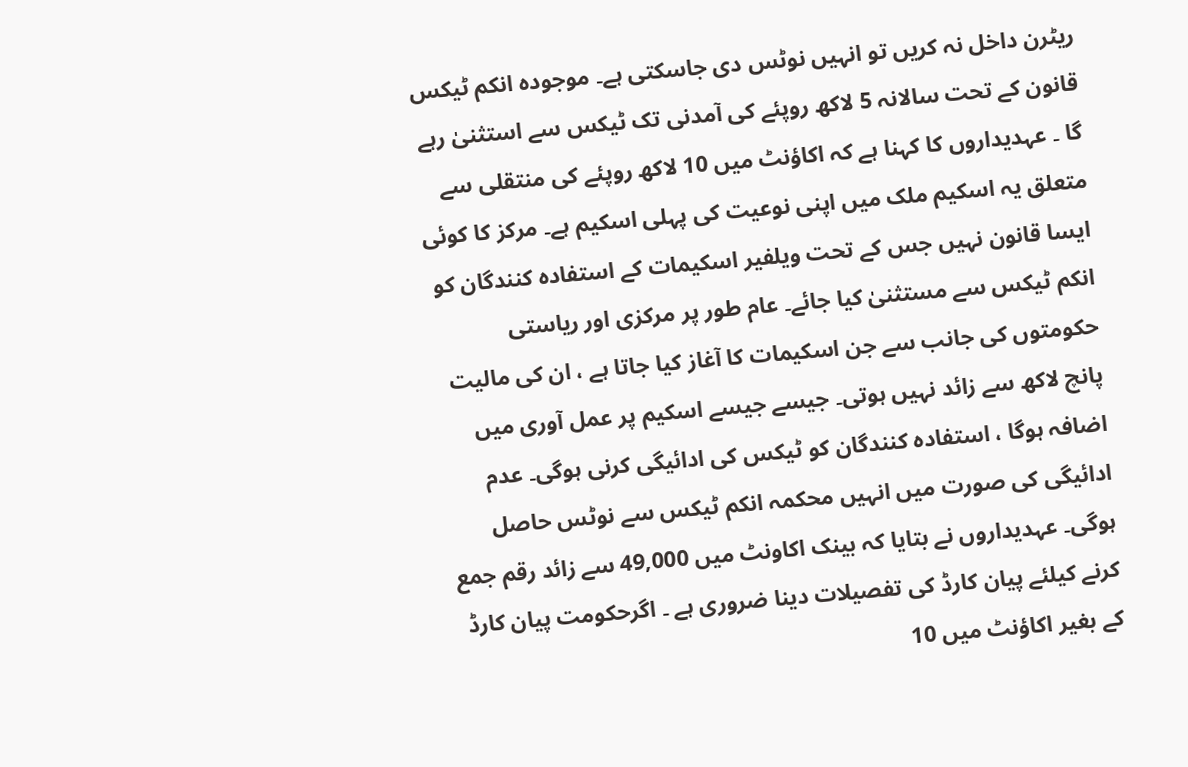ریٹرن داخل نہ کریں تو انہیں نوٹس دی جاسکتی ہے۔ موجودہ انکم ٹیکس قانون کے تحت سالانہ 5 لاکھ روپئے کی آمدنی تک ٹیکس سے استثنیٰ رہے گا ۔ عہدیداروں کا کہنا ہے کہ اکاؤنٹ میں 10 لاکھ روپئے کی منتقلی سے متعلق یہ اسکیم ملک میں اپنی نوعیت کی پہلی اسکیم ہے۔ مرکز کا کوئی ایسا قانون نہیں جس کے تحت ویلفیر اسکیمات کے استفادہ کنندگان کو انکم ٹیکس سے مستثنیٰ کیا جائے۔ عام طور پر مرکزی اور ریاستی حکومتوں کی جانب سے جن اسکیمات کا آغاز کیا جاتا ہے ، ان کی مالیت پانچ لاکھ سے زائد نہیں ہوتی۔ جیسے جیسے اسکیم پر عمل آوری میں اضافہ ہوگا ، استفادہ کنندگان کو ٹیکس کی ادائیگی کرنی ہوگی۔ عدم ادائیگی کی صورت میں انہیں محکمہ انکم ٹیکس سے نوٹس حاصل ہوگی۔ عہدیداروں نے بتایا کہ بینک اکاونٹ میں 49,000 سے زائد رقم جمع کرنے کیلئے پیان کارڈ کی تفصیلات دینا ضروری ہے ۔ اگرحکومت پیان کارڈ کے بغیر اکاؤنٹ میں 10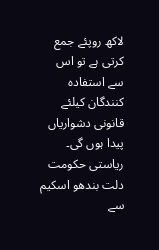لاکھ روپئے جمع کرتی ہے تو اس سے استفادہ کنندگان کیلئے قانونی دشواریاں پیدا ہوں گی۔ ریاستی حکومت دلت بندھو اسکیم سے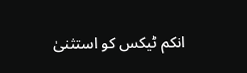انکم ٹیکس کو استثنیٰ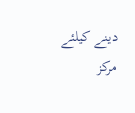دینے کیلئے مرکز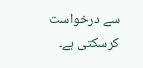سے درخواست کرسکتی ہے۔